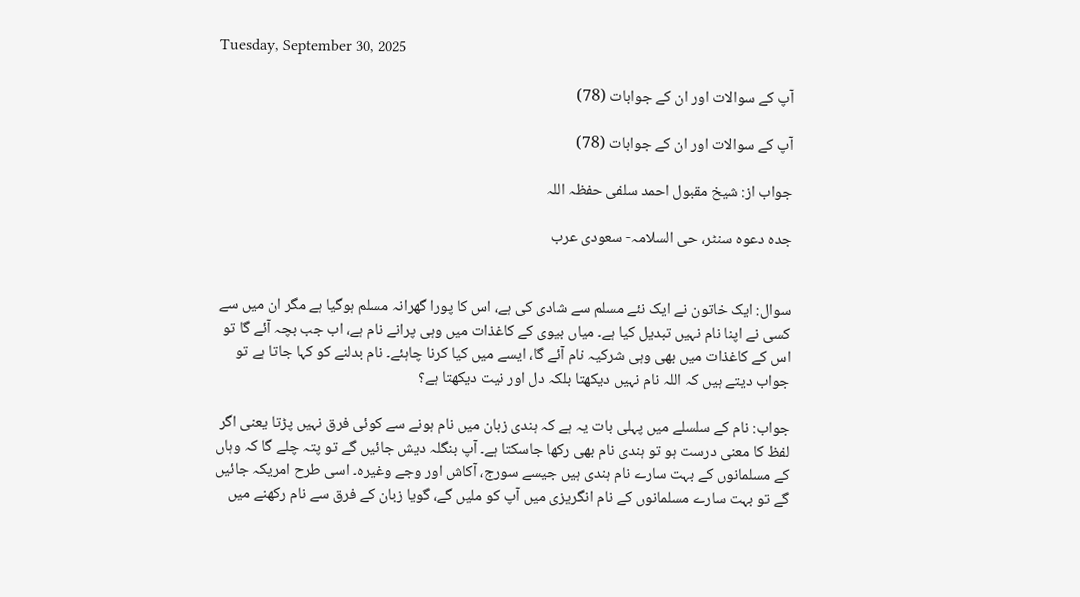Tuesday, September 30, 2025

آپ کے سوالات اور ان کے جوابات (78)

آپ کے سوالات اور ان کے جوابات (78)

جواب از: شیخ مقبول احمد سلفی حفظہ اللہ

جدہ دعوہ سنٹر، حی السلامہ- سعودی عرب


سوال: ایک خاتون نے ایک نئے مسلم سے شادی کی ہے، اس کا پورا گھرانہ مسلم ہوگیا ہے مگر ان میں سے کسی نے اپنا نام نہیں تبدیل کیا ہے۔ میاں بیوی کے کاغذات میں وہی پرانے نام ہے، اب جب بچہ آئے گا تو اس کے کاغذات میں بھی وہی شرکیہ نام آئے گا، ایسے میں کیا کرنا چاہئے۔ نام بدلنے کو کہا جاتا ہے تو جواب دیتے ہیں کہ اللہ نام نہیں دیکھتا بلکہ دل اور نیت دیکھتا ہے؟

جواب: نام کے سلسلے میں پہلی بات یہ ہے کہ ہندی زبان میں نام ہونے سے کوئی فرق نہیں پڑتا یعنی اگر لفظ کا معنی درست ہو تو ہندی نام بھی رکھا جاسکتا ہے۔ آپ بنگلہ دیش جائیں گے تو پتہ چلے گا کہ وہاں کے مسلمانوں کے بہت سارے نام ہندی ہیں جیسے سورج، آکاش اور وجے وغیرہ۔ اسی طرح امریکہ جائیں گے تو بہت سارے مسلمانوں کے نام انگریزی میں آپ کو ملیں گے، گویا زبان کے فرق سے نام رکھنے میں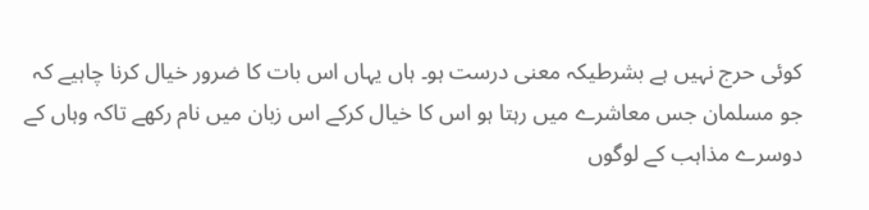کوئی حرج نہیں ہے بشرطیکہ معنی درست ہو۔ ہاں یہاں اس بات کا ضرور خیال کرنا چاہیے کہ جو مسلمان جس معاشرے میں رہتا ہو اس کا خیال کرکے اس زبان میں نام رکھے تاکہ وہاں کے دوسرے مذاہب کے لوگوں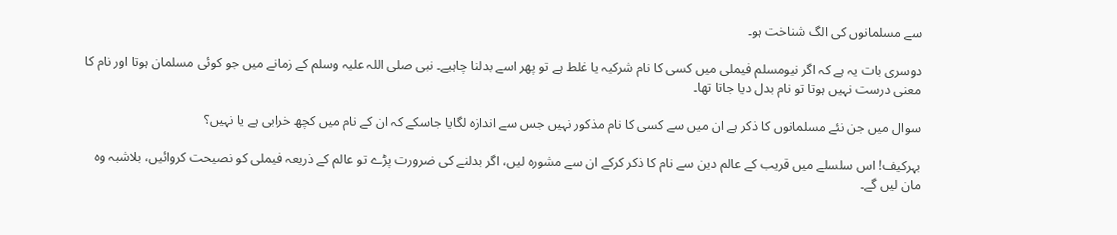سے مسلمانوں کی الگ شناخت ہو۔

دوسری بات یہ ہے کہ اگر نیومسلم فیملی میں کسی کا نام شرکیہ یا غلط ہے تو پھر اسے بدلنا چاہیے۔ نبی صلی اللہ علیہ وسلم کے زمانے میں جو کوئی مسلمان ہوتا اور نام کا معنی درست نہیں ہوتا تو نام بدل دیا جاتا تھا۔

سوال میں جن نئے مسلمانوں کا ذکر ہے ان میں سے کسی کا نام مذکور نہیں جس سے اندازہ لگایا جاسکے کہ ان کے نام میں کچھ خرابی ہے یا نہیں؟

بہرکیف! اس سلسلے میں قریب کے عالم دین سے نام کا ذکر کرکے ان سے مشورہ لیں، اگر بدلنے کی ضرورت پڑے تو عالم کے ذریعہ فیملی کو نصیحت کروائیں، بلاشبہ وہ مان لیں گے۔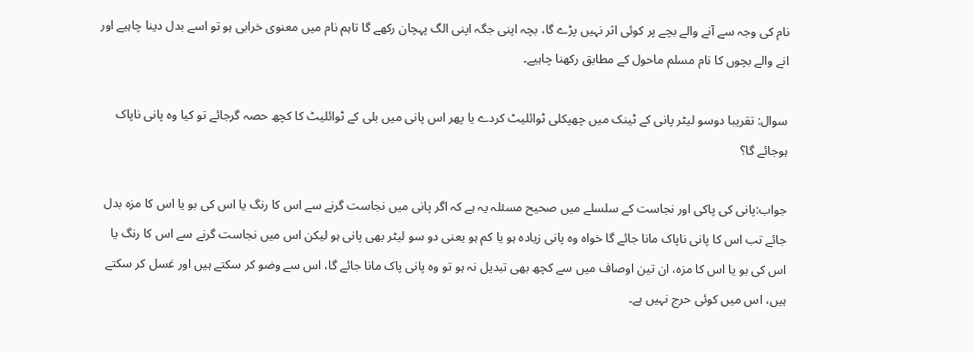نام کی وجہ سے آنے والے بچے پر کوئی اثر نہیں پڑے گا، بچہ اپنی جگہ اپنی الگ پہچان رکھے گا تاہم نام میں معنوی خرابی ہو تو اسے بدل دینا چاہیے اور انے والے بچوں کا نام مسلم ماحول کے مطابق رکھنا چاہیے۔

سوال: تقریبا دوسو لیٹر پانی کے ٹینک میں چھپکلی ٹوائلیٹ کردے یا پھر اس پانی میں بلی کے ٹوائلیٹ کا کچھ حصہ گرجائے تو کیا وہ پانی ناپاک ہوجائے گا؟

جواب:پانی کی پاکی اور نجاست کے سلسلے میں صحیح مسئلہ یہ ہے کہ اگر پانی میں نجاست گرنے سے اس کا رنگ یا اس کی بو یا اس کا مزہ بدل جائے تب اس کا پانی ناپاک مانا جائے گا خواہ وہ پانی زیادہ ہو یا کم ہو یعنی دو سو لیٹر بھی پانی ہو لیکن اس میں نجاست گرنے سے اس کا رنگ یا اس کی بو یا اس کا مزہ، ان تین اوصاف میں سے کچھ بھی تبدیل نہ ہو تو وہ پانی پاک مانا جائے گا، اس سے وضو کر سکتے ہیں اور غسل کر سکتے ہیں، اس میں کوئی حرج نہیں ہے۔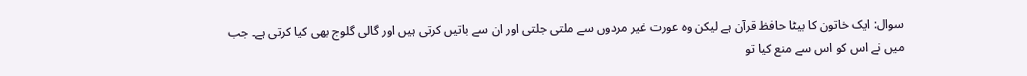سوال: ایک خاتون کا بیٹا حافظ قرآن ہے لیکن وہ عورت غیر مردوں سے ملتی جلتی اور ان سے باتیں کرتی ہیں اور گالی گلوج بھی کیا کرتی ہے۔ جب میں نے اس کو اس سے منع کیا تو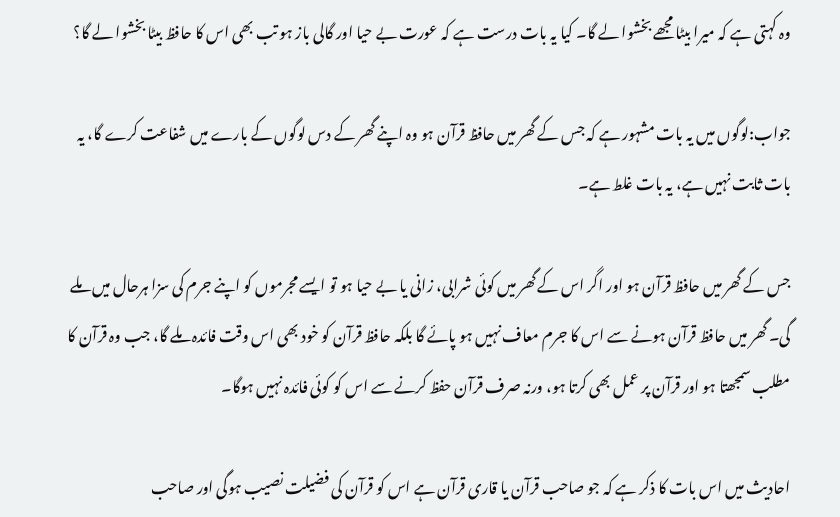وہ کہتی ہے کہ میرا بیٹا مجھے بخشوا لے گا۔ کیا یہ بات درست ہے کہ عورت بے حیا اور گالی باز ہو تب بھی اس کا حافظ بیٹا بخشوا لے گا؟

جواب:لوگوں میں یہ بات مشہور ہے کہ جس کے گھر میں حافظ قرآن ہو وہ اپنے گھر کے دس لوگوں کے بارے میں شفاعت کرے گا، یہ بات ثابت نہیں ہے، یہ بات غلط ہے۔

جس کے گھر میں حافظ قرآن ہو اور اگر اس کے گھر میں کوئی شرابی، زانی یا بے حیا ہو تو ایسے مجرموں کو اپنے جرم کی سزا ہرحال میں ملے گی۔ گھر میں حافظ قرآن ہونے سے اس کا جرم معاف نہیں ہو پائے گا بلکہ حافظ قرآن کو خود بھی اس وقت فائدہ ملے گا، جب وہ قرآن کا مطلب سمجھتا ہو اور قرآن پر عمل بھی کرتا ہو، ورنہ صرف قرآن حفظ کرنے سے اس کو کوئی فائدہ نہیں ہوگا۔

احادیث میں اس بات کا ذکر ہے کہ جو صاحب قرآن یا قاری قرآن ہے اس کو قرآن کی فضیلت نصیب ہوگی اور صاحب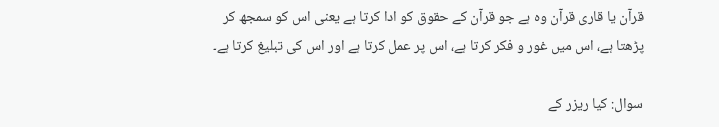قرآن یا قاری قرآن وہ ہے جو قرآن کے حقوق کو ادا کرتا ہے یعنی اس کو سمجھ کر پڑھتا ہے، اس میں غور و فکر کرتا ہے، اس پر عمل کرتا ہے اور اس کی تبلیغ کرتا ہے۔

سوال: کیا ریزر کے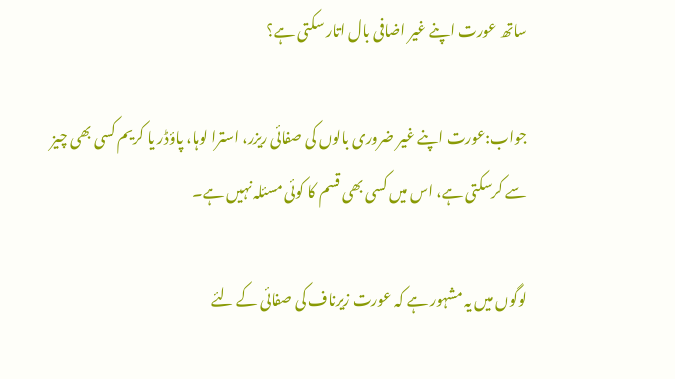ساتھ عورت اپنے غیر اضافی بال اتار سکتی ہے؟

جواب:عورت اپنے غیر ضروری بالوں کی صفائی ریزر، استرا لوہا، پاؤڈر یا کریم کسی بھی چیز سے کرسکتی ہے، اس میں کسی بھی قسم کا کوئی مسئلہ نہیں ہے۔

لوگوں میں یہ مشہور ہے کہ عورت زیرناف کی صفائی کے لئے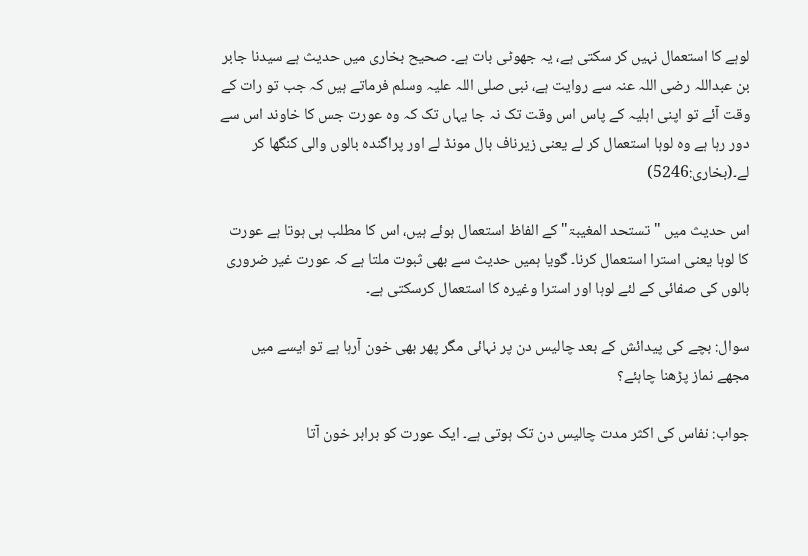لوہے کا استعمال نہیں کر سکتی ہے، یہ جھوٹی بات ہے۔ صحیح بخاری میں حدیث ہے سیدنا جابر بن عبداللہ رضی اللہ عنہ سے روایت ہے، نبی صلی اللہ علیہ وسلم فرماتے ہیں کہ جب تو رات کے وقت آئے تو اپنی اہلیہ کے پاس اس وقت تک نہ جا یہاں تک کہ وہ عورت جس کا خاوند اس سے دور رہا ہے وہ لوہا استعمال کر لے یعنی زیرناف بال مونڈ لے اور پراگندہ بالوں والی کنگھا کر لے۔(بخاری:5246)

اس حدیث میں " تستحد المغیبۃ" کے الفاظ استعمال ہوئے ہیں، اس کا مطلب ہی ہوتا ہے عورت کا لوہا یعنی استرا استعمال کرنا۔ گویا ہمیں حدیث سے بھی ثبوت ملتا ہے کہ عورت غیر ضروری بالوں کی صفائی کے لئے لوہا اور استرا وغیرہ کا استعمال کرسکتی ہے۔

سوال: بچے کی پیدائش کے بعد چالیس دن پر نہائی مگر پھر بھی خون آرہا ہے تو ایسے میں مجھے نماز پڑھنا چاہئے؟

جواب: نفاس کی اکثر مدت چالیس دن تک ہوتی ہے۔ ایک عورت کو برابر خون آتا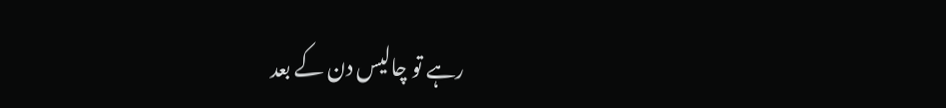رہے تو چالیس دن کے بعد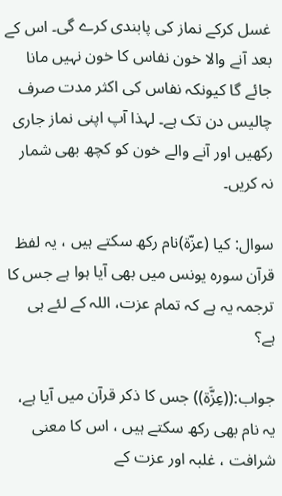غسل کرکے نماز کی پابندی کرے گی۔ اس کے بعد آنے والا خون نفاس کا خون نہیں مانا جائے گا کیونکہ نفاس کی اکثر مدت صرف چالیس دن تک ہے۔ لہذا آپ اپنی نماز جاری رکھیں اور آنے والے خون کو کچھ بھی شمار نہ کریں۔

سوال: کیا (عزّة)نام رکھ سکتے ہیں ، یہ لفظ قرآن سورہ یونس میں بھی آیا ہوا ہے جس کا ترجمہ یہ ہے کہ تمام عزت، اللہ کے لئے ہی ہے؟

جواب:((عِزَّۃ)) جس کا ذکر قرآن میں آیا ہے، یہ نام بھی رکھ سکتے ہیں ، اس کا معنی شرافت ، غلبہ اور عزت کے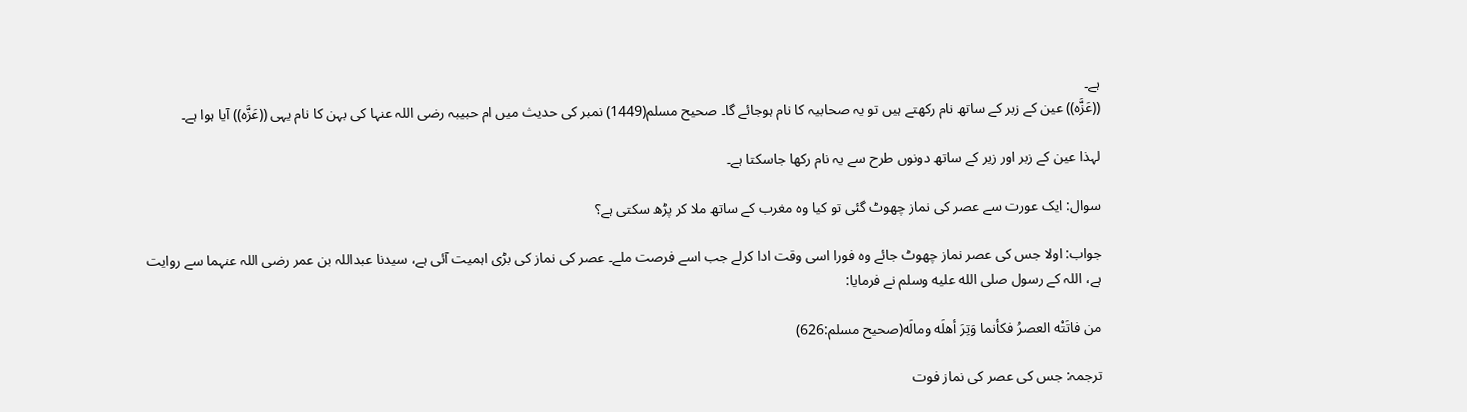ہے۔
((عَزَّہ)) عین کے زبر کے ساتھ نام رکھتے ہیں تو یہ صحابیہ کا نام ہوجائے گا۔ صحیح مسلم(1449) نمبر کی حدیث میں ام حبیبہ رضی اللہ عنہا کی بہن کا نام یہی ((عَزَّہ)) آیا ہوا ہے۔

لہذا عین کے زبر اور زیر کے ساتھ دونوں طرح سے یہ نام رکھا جاسکتا ہے۔

سوال: ایک عورت سے عصر کی نماز چھوٹ گئی تو کیا وہ مغرب کے ساتھ ملا کر پڑھ سکتی ہے؟

جواب: اولا جس کی عصر نماز چھوٹ جائے وہ فورا اسی وقت ادا کرلے جب اسے فرصت ملے۔ عصر کی نماز کی بڑی اہمیت آئی ہے، سیدنا عبداللہ بن عمر رضی اللہ عنہما سے روایت ہے، اللہ کے رسول صلى الله عليه وسلم نے فرمایا:

من فاتَتْه العصرُ فكأنما وَتِرَ أهلَه ومالَه(صحيح مسلم:626)

ترجمہ: جس کی عصر کی نماز فوت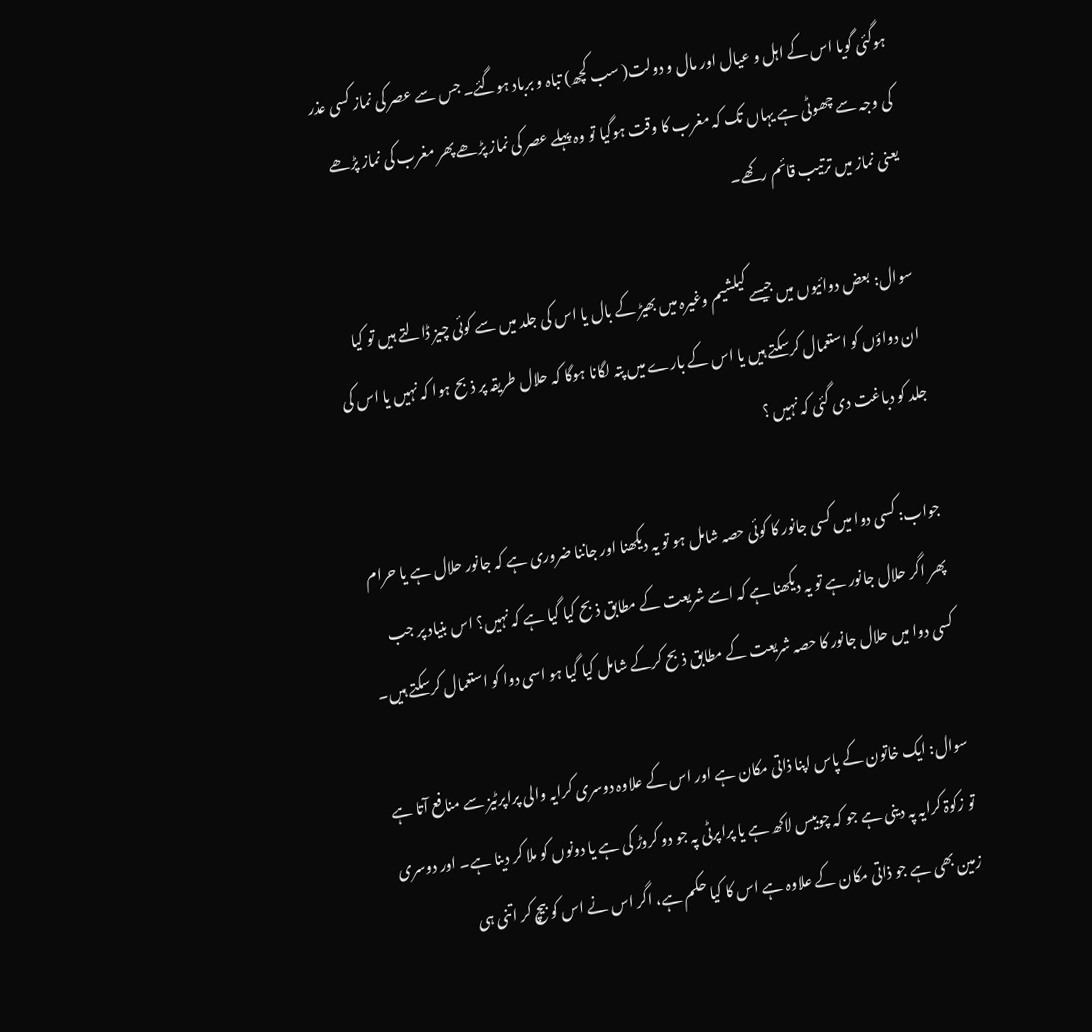ہوگئی گویا اس کے اہل و عیال اور مال و دولت( سب کچھ) تباہ و برباد ہوگئے۔ جس سے عصر کی نماز کسی عذر کی وجہ سے چھوٹی ہے یہاں تک کہ مغرب کا وقت ہوگیا تو وہ پہلے عصر کی نماز پڑھے پھر مغرب کی نماز پڑھے یعنی نماز میں ترتیب قائم رکھے۔

سوال: بعض دوائیوں میں جیسے کیلشیم وغیرہ میں بھیڑ کے بال یا اس کی جلد میں سے کوئی چیز ڈالتے ہیں تو کیا ان دواؤں کو استعمال کرسکتے ہیں یا اس کے بارے میں پتہ لگانا ہوگا کہ حلال طریقہ پر ذبح ہوا کہ نہیں یا اس کی جلد کو دباغت دی گئی کہ نہیں ؟

جواب: کسی دوا میں کسی جانور کا کوئی حصہ شامل ہو تو یہ دیکھنا اور جاننا ضروری ہے کہ جانور حلال ہے یا حرام پھر اگر حلال جانور ہے تو یہ دیکھنا ہے کہ اسے شریعت کے مطابق ذبح کیا گیا ہے کہ نہیں؟ اس بنیاد پر جب کسی دوا میں حلال جانور کا حصہ شریعت کے مطابق ذبح کرکے شامل کیا گیا ہو اسی دوا کو استعمال کرسکتے ہیں۔

سوال: ایک خاتون کے پاس اپنا ذاتی مکان ہے اور اس کے علاوہ دوسری کرایہ والی پراپرٹیز سے منافع آتا ہے تو زکوۃ کرایہ پہ دینی ہے جو کہ چوبیس لاکھ ہے یا پراپرٹی پہ جو دو کروڑ کی ہے یا دونوں کو ملا کر دینا ہے۔ اور دوسری زمین بھی ہے جو ذاتی مکان کے علاوہ ہے اس کا کیا حکم ہے، اگر اس نے اس کو بیچ کر اتنی ہی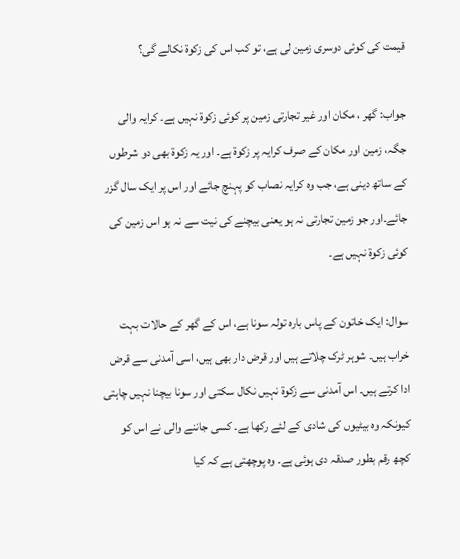قیمت کی کوئی دوسری زمین لی ہے، تو کب اس کی زکوۃ نکالے گی؟

جواب: گھر ، مکان اور غیر تجارتی زمین پر کوئی زکوۃ نہیں ہے۔ کرایہ والی جگہ، زمین اور مکان کے صرف کرایہ پر زکوۃ ہے۔ اور یہ زکوۃ بھی دو شرطوں کے ساتھ دینی ہے، جب وہ کرایہ نصاب کو پہنچ جائے اور اس پر ایک سال گزر جائے۔اور جو زمین تجارتی نہ ہو یعنی بیچنے کی نیت سے نہ ہو اس زمین کی کوئی زکوۃ نہیں ہے۔

سوال: ایک خاتون کے پاس بارہ تولہ سونا ہے، اس کے گھر کے حالات بہت خراب ہیں۔ شوہر ٹرک چلاتے ہیں اور قرض دار بھی ہیں، اسی آمدنی سے قرض ادا کرتے ہیں۔ اس آمدنی سے زکوة نہیں نکال سکتی اور سونا بیچنا نہیں چاہتی کیونکہ وہ بیٹیوں کی شادی کے لئے رکھا ہے۔ کسی جاننے والی نے اس کو کچھ رقم بطور صدقہ دی ہوئی ہے۔ وہ پوچھتی ہے کہ کیا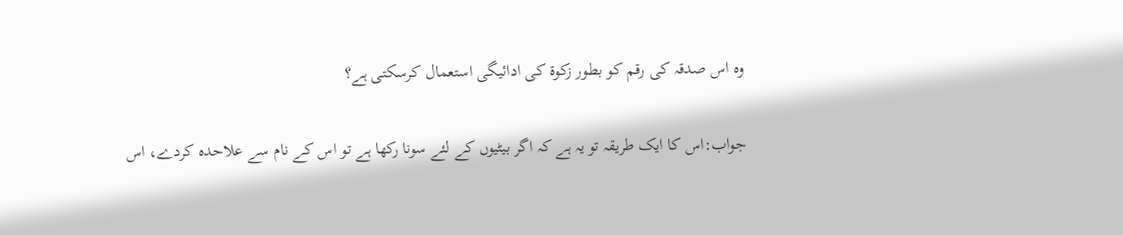وہ اس صدقہ کی رقم کو بطور زکوة کی ادائیگی استعمال کرسکتی ہے؟

جواب:اس کا ایک طریقہ تو یہ ہے کہ اگر بیٹیوں کے لئے سونا رکھا ہے تو اس کے نام سے علاحدہ کردے، اس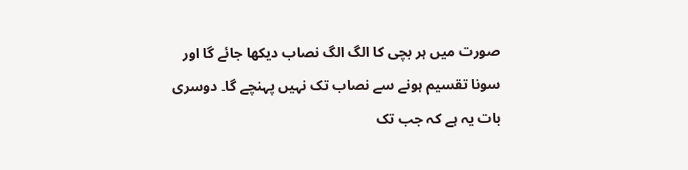صورت میں ہر بچی کا الگ الگ نصاب دیکھا جائے گا اور سونا تقسیم ہونے سے نصاب تک نہیں پہنچے گا۔ دوسری بات یہ ہے کہ جب تک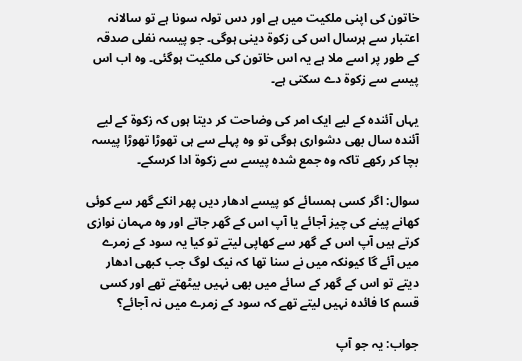خاتون کی اپنی ملکیت میں ہے اور دس تولہ سونا ہے تو سالانہ اعتبار سے ہرسال اس کی زکوۃ دینی ہوگی۔ جو پیسہ نفلی صدقہ کے طور پر اسے ملا ہے یہ اس خاتون کی ملکیت ہوگئی۔ وہ اب اس پیسے سے زکوۃ دے سکتی ہے۔

یہاں آئندہ کے لیے ایک امر کی وضاحت کر دیتا ہوں کہ زکوۃ کے لیے آئندہ سال بھی دشواری ہوگی تو وہ پہلے سے ہی تھوڑا تھوڑا پیسہ بچا کر رکھے تاکہ وہ جمع شدہ پیسے سے زکوۃ ادا کرسکے۔

سوال: اگر کسی ہمسائے کو پیسے ادھار دیں پھر انکے گھر سے کوئی کھانے پینے کی چیز آجائے یا آپ اس کے گھر جاتے اور وہ مہمان نوازی کرتے ہیں آپ اس کے گھر سے کھاپی لیتے تو کیا یہ سود کے زمرے میں آئے گا کیونکہ میں نے سنا تھا کہ نیک لوگ جب کبھی ادھار دیتے تو اس کے گھر کے سائے میں بھی نہیں بیٹھتے تھے اور کسی قسم کا فائدہ نہیں لیتے تھے کہ سود کے زمرے میں نہ آجائے؟

جواب: یہ جو آپ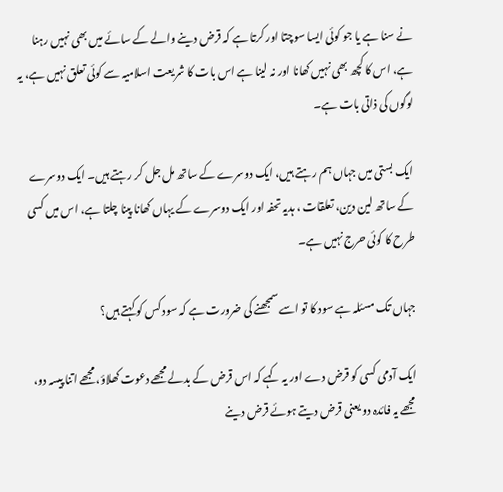نے سنا ہے یا جو کوئی ایسا سوچتا اور کرتا ہے کہ قرض دینے والے کے سائے میں بھی نہیں رہنا ہے، اس کا کچھ بھی نہیں کھانا اور نہ لینا ہے اس بات کا شریعت اسلامیہ سے کوئی تعلق نہیں ہے، یہ لوگوں کی ذاتی بات ہے۔

ایک بستی میں جہاں ہم رہتے ہیں، ایک دوسرے کے ساتھ مل جل کر رہتے ہیں۔ ایک دوسرے کے ساتھ لین دین، تعلقات ، ہدیہ تحفہ اور ایک دوسرے کے یہاں کھانا پینا چلتا ہے، اس میں کسی طرح کا کوئی حرج نہیں ہے۔

جہاں تک مسئلہ ہے سود کا تو اسے سمجھنے کی ضرورت ہے کہ سود کس کو کہتے ہیں؟

ایک آدمی کسی کو قرض دے اور یہ کہے کہ اس قرض کے بدلے مجھے دعوت کھلاؤ، مجھے اتنا پیسہ دو، مجھے یہ فائدہ دو یعنی قرض دیتے ہوئے قرض دینے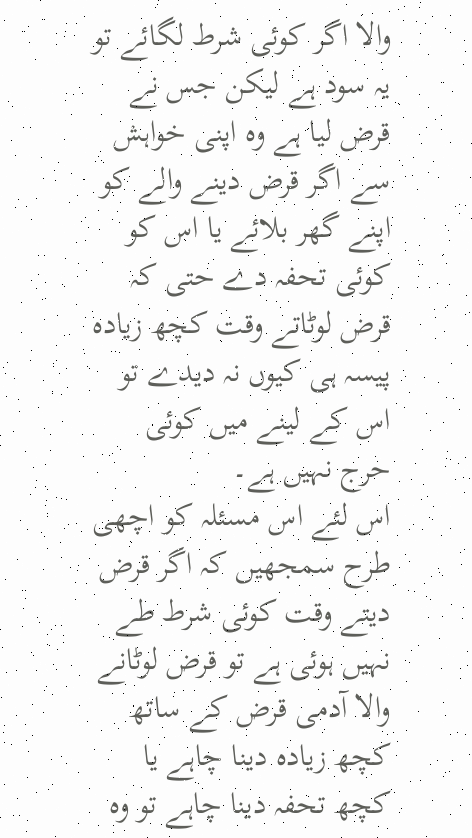والا اگر کوئی شرط لگائے تو یہ سود ہے لیکن جس نے قرض لیا ہے وہ اپنی خواہش سے اگر قرض دینے والے کو اپنے گھر بلائے یا اس کو کوئی تحفہ دے حتی کہ قرض لوٹاتے وقت کچھ زیادہ پیسہ ہی کیوں نہ دیدے تو اس کے لینے میں کوئی حرج نہیں ہے۔
اس لئے اس مسئلہ کو اچھی طرح سمجھیں کہ اگر قرض دیتے وقت کوئی شرط طے نہیں ہوئی ہے تو قرض لوٹانے والا آدمی قرض کے ساتھ کچھ زیادہ دینا چاہے یا کچھ تحفہ دینا چاہے تو وہ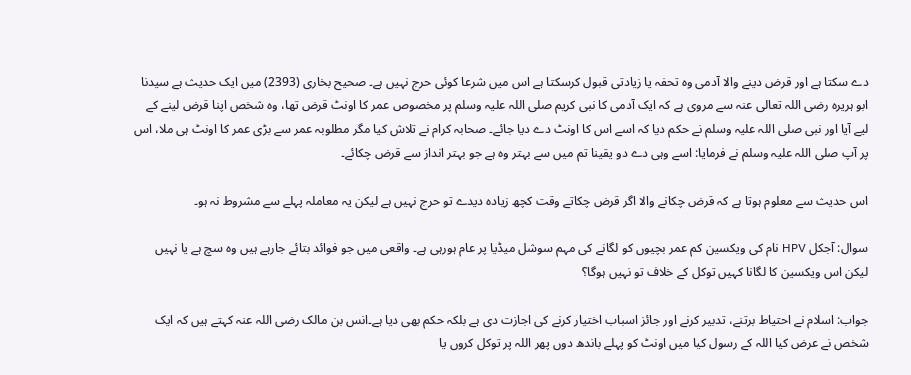دے سکتا ہے اور قرض دینے والا آدمی وہ تحفہ یا زیادتی قبول کرسکتا ہے اس میں شرعا کوئی حرج نہیں ہے۔ صحیح بخاری (2393) میں ایک حدیث ہے سیدنا ابو ہریرہ رضی اللہ تعالی عنہ سے مروی ہے کہ ایک آدمی کا نبی کریم صلی اللہ علیہ وسلم پر مخصوص عمر کا اونٹ قرض تھا، وہ شخص اپنا قرض لینے کے لیے آیا اور نبی صلی اللہ علیہ وسلم نے حکم دیا کہ اسے اس کا اونٹ دے دیا جائے۔ صحابہ کرام نے تلاش کیا مگر مطلوبہ عمر سے بڑی عمر کا اونٹ ہی ملا، اس پر آپ صلی اللہ علیہ وسلم نے فرمایا: اسے وہی دے دو یقینا تم میں سے بہتر وہ ہے جو بہتر انداز سے قرض چکائے۔

اس حدیث سے معلوم ہوتا ہے کہ قرض چکانے والا اگر قرض چکاتے وقت کچھ زیادہ دیدے تو حرج نہیں ہے لیکن یہ معاملہ پہلے سے مشروط نہ ہو۔

سوال: آجکل HPV نام کی ویکسین کم عمر بچیوں کو لگانے کی مہم سوشل میڈیا پر عام ہورہی ہے۔ واقعی میں جو فوائد بتائے جارہے ہیں وہ سچ ہے یا نہیں لیکن اس ویکسین کا لگانا کہیں توکل کے خلاف تو نہیں ہوگا؟

جواب: اسلام نے احتیاط برتنے، تدبیر کرنے اور جائز اسباب اختیار کرنے کی اجازت دی ہے بلکہ حکم بھی دیا ہے۔انس بن مالک رضی اللہ عنہ کہتے ہیں کہ ایک شخص نے عرض کیا اللہ کے رسول کیا میں اونٹ کو پہلے باندھ دوں پھر اللہ پر توکل کروں یا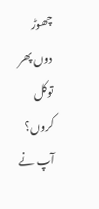چھوڑ دوں پھر توکل کروں؟ آپ نے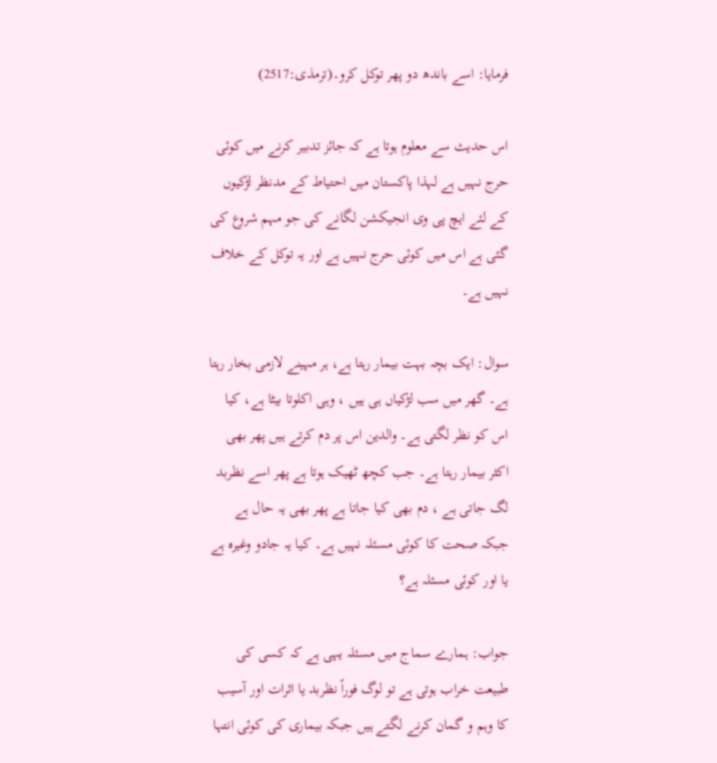فرمایا: اسے باندھ دو پھر توکل کرو۔(ترمذی:2517)

اس حدیث سے معلوم ہوتا ہے کہ جائز تدبیر کرنے میں کوئی حرج نہیں ہے لہذا پاکستان میں احتیاط کے مدنظر لڑکیوں کے لئے ایچ پی وی انجیکشن لگانے کی جو مہم شروع کی گئی ہے اس میں کوئی حرج نہیں ہے اور یہ توکل کے خلاف نہیں ہے۔

سوال: ایک بچہ بہت بیمار رہتا ہے، ہر مہینے لازمی بخار رہتا ہے۔ گھر میں سب لڑکیاں ہی ہیں ، وہی اکلوتا بیٹا ہے، کیا اس کو نظر لگتی ہے۔ والدین اس پر دم کرتے ہیں پھر بھی اکثر بیمار رہتا ہے۔ جب کچھ ٹھیک ہوتا ہے پھر اسے نظربد لگ جاتی ہے ، دم بھی کیا جاتا ہے پھر بھی یہ حال ہے جبکہ صحت کا کوئی مسئلہ نہیں ہے۔ کیا یہ جادو وغیرہ ہے یا اور کوئی مسئلہ ہے؟

جواب: ہمارے سماج میں مسئلہ یہی ہے کہ کسی کی طبیعت خراب ہوتی ہے تو لوگ فوراً نظربد یا اثرات اور آسیب کا وہم و گمان کرنے لگتے ہیں جبکہ بیماری کی کوئی انتہا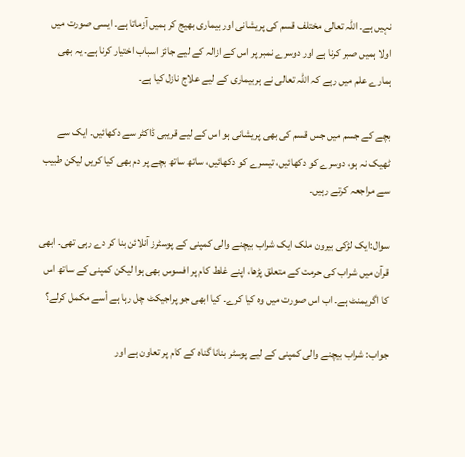نہیں ہے۔ اللہ تعالی مختلف قسم کی پریشانی اور بیماری بھیج کر ہمیں آزماتا ہے۔ ایسی صورت میں اولا ہمیں صبر کرنا ہے اور دوسرے نمبر پر اس کے ازالہ کے لیے جائز اسباب اختیار کرنا ہے۔ یہ بھی ہمارے علم میں رہے کہ اللہ تعالی نے ہربیماری کے لیے علاج نازل کیا ہے۔

بچے کے جسم میں جس قسم کی بھی پریشانی ہو اس کے لیے قریبی ڈاکٹر سے دکھائیں۔ ایک سے ٹھیک نہ ہو، دوسرے کو دکھائیں، تیسرے کو دکھائیں، ساتھ ساتھ بچے پر دم بھی کیا کریں لیکن طبیب سے مراجعہ کرتے رہیں۔

سوال:ایک لڑکی بیرون ملک ایک شراب بیچنے والی کمپنی کے پوسٹرز آنلائن بنا کر دے رہی تھی۔ ابھی قرآن میں شراب کی حرمت کے متعلق پڑھا، اپنے غلط کام پر افسوس بھی ہوا لیکن کمپنی کے ساتھ اس کا اگريمنٹ ہے۔ اب اس صورت میں وہ کیا کرے۔ کیا ابھی جو پراجیکٹ چل رہا ہے أسے مکمل کرلے؟

جواب: شراب بیچنے والی کمپنی کے لیے پوسٹر بنانا گناہ کے کام پر تعاون ہے اور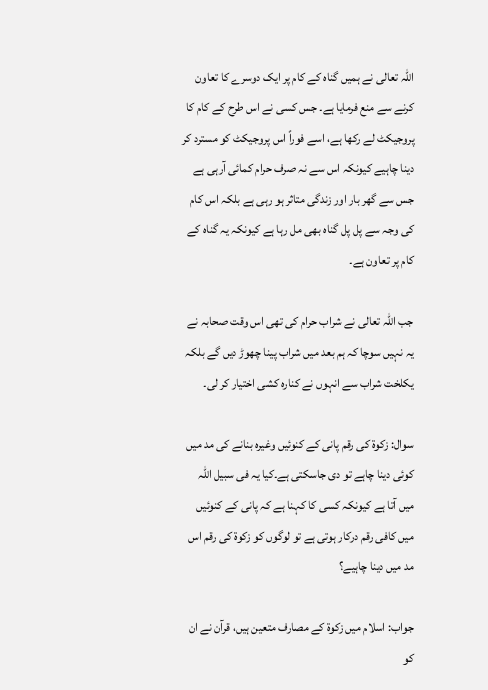اللہ تعالی نے ہمیں گناہ کے کام پر ایک دوسرے کا تعاون کرنے سے منع فرمایا ہے۔ جس کسی نے اس طرح کے کام کا پروجیکٹ لے رکھا ہے، اسے فوراً اس پروجیکٹ کو مسترد کر دینا چاہیے کیونکہ اس سے نہ صرف حرام کمائی آرہی ہے جس سے گھر بار اور زندگی متاثر ہو رہی ہے بلکہ اس کام کی وجہ سے پل پل گناہ بھی مل رہا ہے کیونکہ یہ گناہ کے کام پر تعاون ہے۔

جب اللہ تعالی نے شراب حرام کی تھی اس وقت صحابہ نے یہ نہیں سوچا کہ ہم بعد میں شراب پینا چھوڑ دیں گے بلکہ یکلخت شراب سے انہوں نے کنارہ کشی اختیار کر لی۔

سوال: زکوة کی رقم پانی کے کنوئیں وغیرہ بنانے کی مد میں کوئی دینا چاہے تو دی جاسکتی ہے۔کیا یہ فی سبیل اللہ میں آتا ہے کیونکہ کسی کا کہنا ہے کہ پانی کے کنوئیں میں کافی رقم درکار ہوتی ہے تو لوگوں کو زکوة کی رقم اس مد میں دینا چاہیے؟

جواب: اسلام میں زکوۃ کے مصارف متعین ہیں، قرآن نے ان کو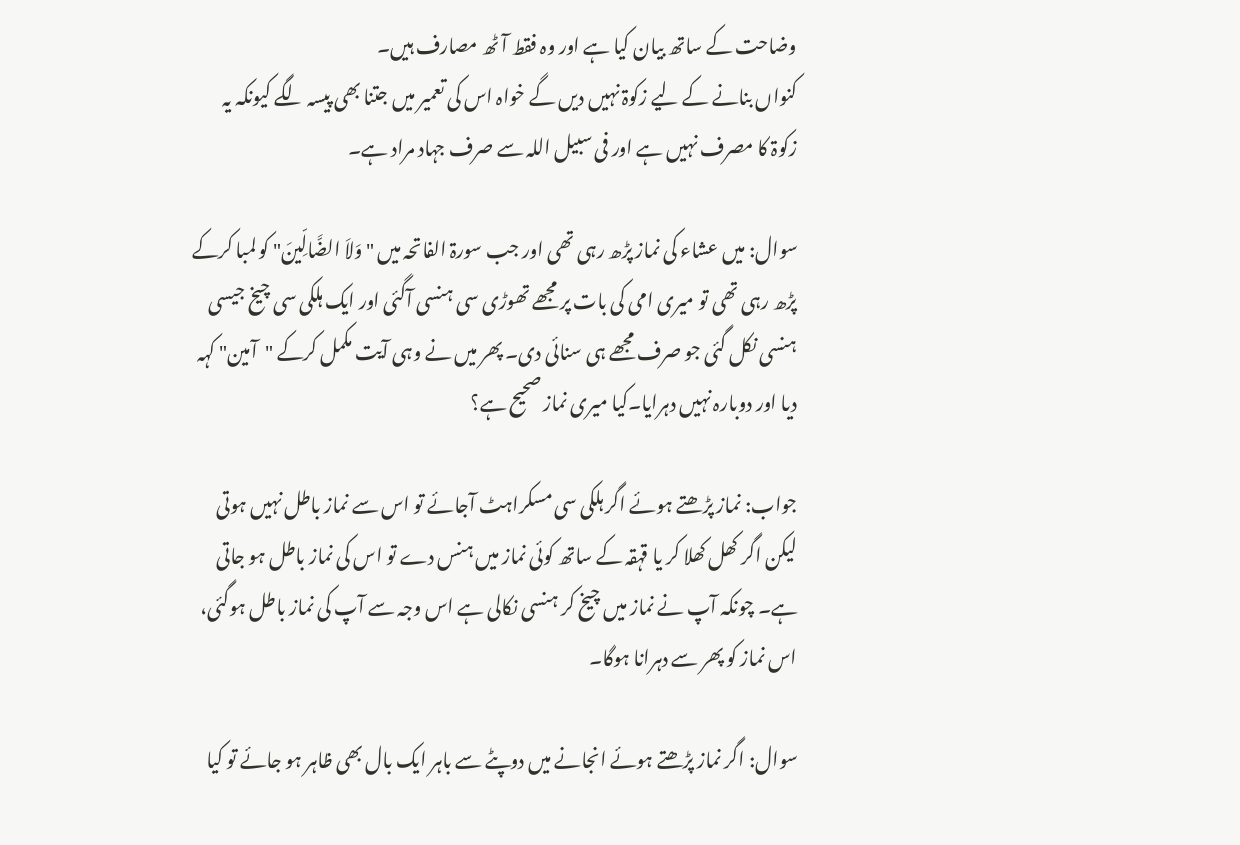وضاحت کے ساتھ بیان کیا ہے اور وہ فقط آٹھ مصارف ہیں۔
کنواں بنانے کے لیے زکوۃ نہیں دیں گے خواہ اس کی تعمیر میں جتنا بھی پیسہ لگے کیونکہ یہ زکوۃ کا مصرف نہیں ہے اور فی سبیل اللہ سے صرف جہاد مراد ہے۔

سوال: میں عشاء کی نماز پڑھ رہی تھی اور جب سورۃ الفاتحہ میں "وَلاَ الضَّالِّينَ" کو لمبا کرکے پڑھ رہی تھی تو میری امی کی بات پر مجھے تھوڑی سی ہنسی آگئی اور ایک ہلکی سی چیخ جیسی ہنسی نکل گئی جو صرف مجھے ہی سنائی دی۔ پھر میں نے وہی آیت مکمل کرکے "آمین" کہہ دیا اور دوبارہ نہیں دہرایا۔کیا میری نماز صحیح ہے؟

جواب: نماز پڑھتے ہوئے اگر ہلکی سی مسکراہٹ آجائے تو اس سے نماز باطل نہیں ہوتی لیکن اگر کھل کھلا کر یا قہقہ کے ساتھ کوئی نماز میں ہنس دے تو اس کی نماز باطل ہو جاتی ہے۔ چونکہ آپ نے نماز میں چیخ کر ہنسی نکالی ہے اس وجہ سے آپ کی نماز باطل ہوگئی، اس نماز کو پھر سے دہرانا ہوگا۔

سوال: اگر نماز پڑھتے ہوئے انجانے میں دوپٹے سے باہر ایک بال بھی ظاہر ہو جائے تو کیا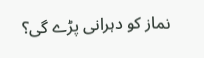نماز کو دہرانی پڑے گی؟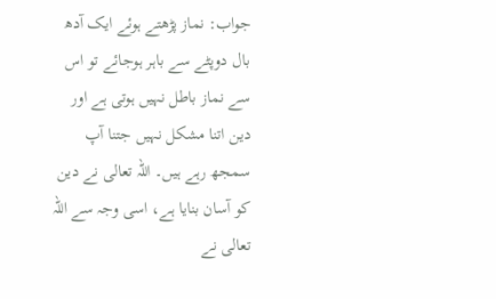جواب: نماز پڑھتے ہوئے ایک آدھ بال دوپٹے سے باہر ہوجائے تو اس سے نماز باطل نہیں ہوتی ہے اور دین اتنا مشکل نہیں جتنا آپ سمجھ رہے ہیں۔ اللہ تعالی نے دین کو آسان بنایا ہے، اسی وجہ سے اللہ تعالی نے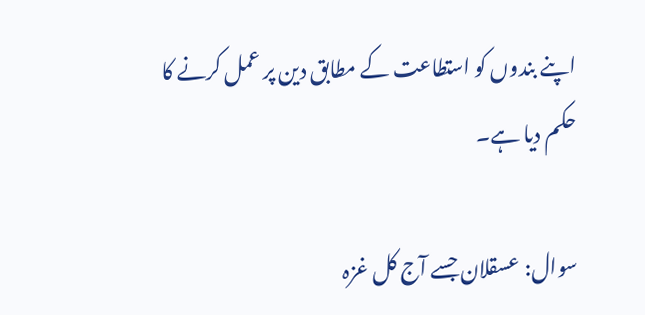اپنے بندوں کو استطاعت کے مطابق دین پر عمل کرنے کا حکم دیا ہے۔

سوال: عسقلان جسے آج کل غزہ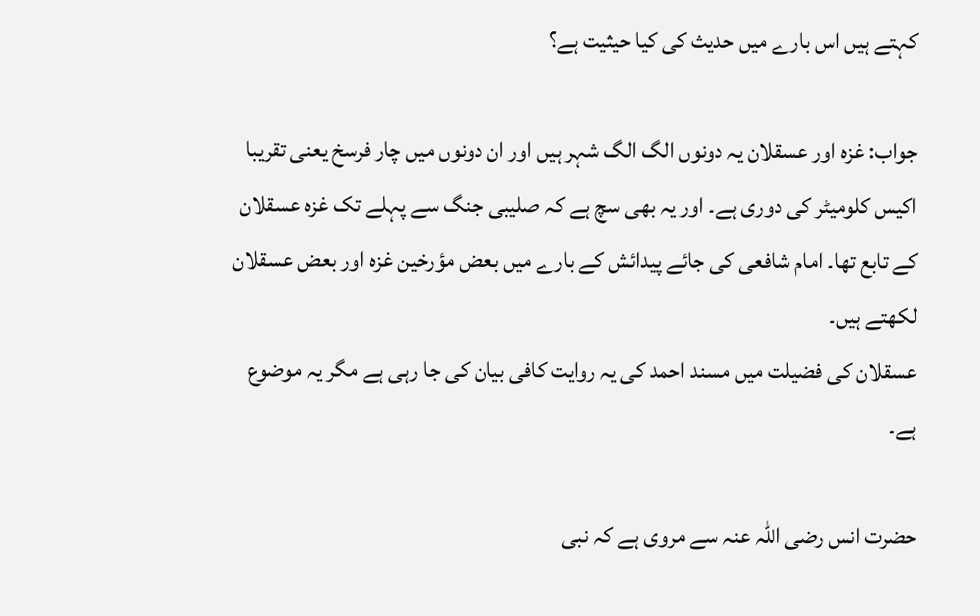کہتے ہیں اس بارے میں حدیث کی کیا حیثیت ہے؟

جواب: غزہ اور عسقلان یہ دونوں الگ الگ شہر ہیں اور ان دونوں میں چار فرسخ یعنی تقریبا اکیس کلومیٹر کی دوری ہے۔ اور یہ بھی سچ ہے کہ صلیبی جنگ سے پہلے تک غزہ عسقلان کے تابع تھا۔ امام شافعی کی جائے پیدائش کے بارے میں بعض مؤرخین غزہ اور بعض عسقلان لکھتے ہیں۔
عسقلان کی فضیلت میں مسند احمد کی یہ روایت کافی بیان کی جا رہی ہے مگر یہ موضوع ہے۔

حضرت انس رضی اللہ عنہ سے مروی ہے کہ نبی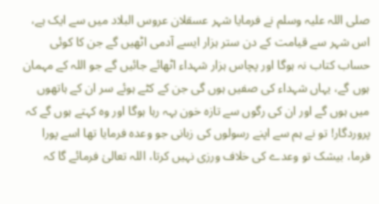صلی اللہ علیہ وسلم نے فرمایا شہر عسقلان عروس البلاد میں سے ایک ہے، اس شہر سے قیامت کے دن ستر ہزار ایسے آدمی اٹھیں گے جن کا کوئی حساب کتاب نہ ہوگا اور پچاس ہزار شہداء اٹھائے جائیں گے جو اللہ کے مہمان ہوں گے، یہاں شہداء کی صفیں ہوں گی جن کے کٹے ہوئے سر ان کے ہاتھوں میں ہوں گے اور ان کی رگوں سے تازہ خون بہہ رہا ہوگا اور وہ کہتے ہوں گے کہ پروردگار! تو نے ہم سے اپنے رسولوں کی زبانی جو وعدہ فرمایا تھا اسے پورا فرما، بیشک تو وعدے کی خلاف ورزی نہیں کرتا، اللہ تعالیٰ فرمائے گا کہ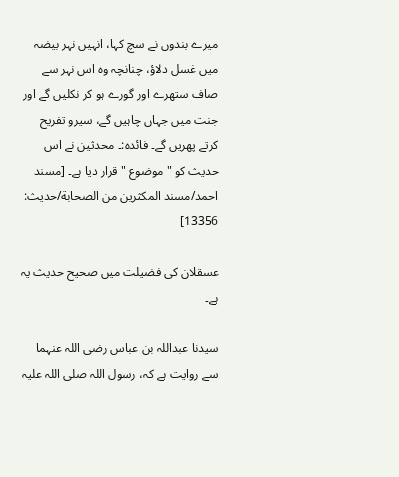میرے بندوں نے سچ کہا، انہیں نہر بیضہ میں غسل دلاؤ، چنانچہ وہ اس نہر سے صاف ستھرے اور گورے ہو کر نکلیں گے اور جنت میں جہاں چاہیں گے، سیرو تفریح کرتے پھریں گے۔ فائدہ:۔ محدثین نے اس حدیث کو " موضوع " قرار دیا ہے۔ [مسند احمد/مسند المكثرين من الصحابة/حدیث: 13356]

عسقلان کی فضیلت میں صحیح حدیث یہ ہے۔

سیدنا عبداللہ بن عباس رضی اللہ عنہما سے روایت ہے کہ، رسول اللہ صلی اللہ علیہ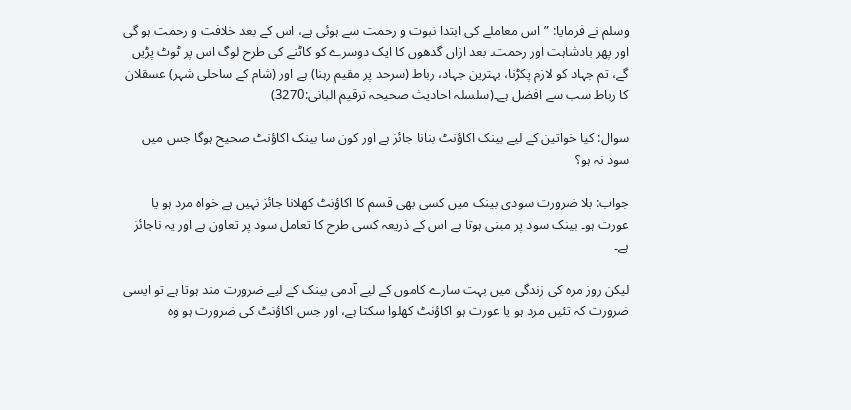وسلم نے فرمایا: ”اس معاملے کی ابتدا نبوت و رحمت سے ہوئی ہے، اس کے بعد خلافت و رحمت ہو گی اور پھر بادشاہت اور رحمت۔ بعد ازاں گدھوں کا ایک دوسرے کو کاٹنے کی طرح لوگ اس پر ٹوٹ پڑیں گے، تم جہاد کو لازم پکڑنا، بہترین جہاد، رباط (سرحد پر مقیم رہنا) ہے اور (شام کے ساحلی شہر) عسقلان کا رباط سب سے افضل ہے۔(سلسلہ احادیث صحیحہ ترقیم البانی:3270)

سوال: کیا خواتین کے لیے بینک اکاؤنٹ بنانا جائز ہے اور کون سا بینک اکاؤنٹ صحيح ہوگا جس میں سود نہ ہو؟

جواب: بلا ضرورت سودی بینک میں کسی بھی قسم کا اکاؤنٹ کھلانا جائز نہیں ہے خواہ مرد ہو یا عورت ہو۔ بینک سود پر مبنی ہوتا ہے اس کے ذریعہ کسی طرح کا تعامل سود پر تعاون ہے اور یہ ناجائز ہے۔

لیکن روز مرہ کی زندگی میں بہت سارے کاموں کے لیے آدمی بینک کے لیے ضرورت مند ہوتا ہے تو ایسی ضرورت کہ تئیں مرد ہو یا عورت ہو اکاؤنٹ کھلوا سکتا ہے، اور جس اکاؤنٹ کی ضرورت ہو وہ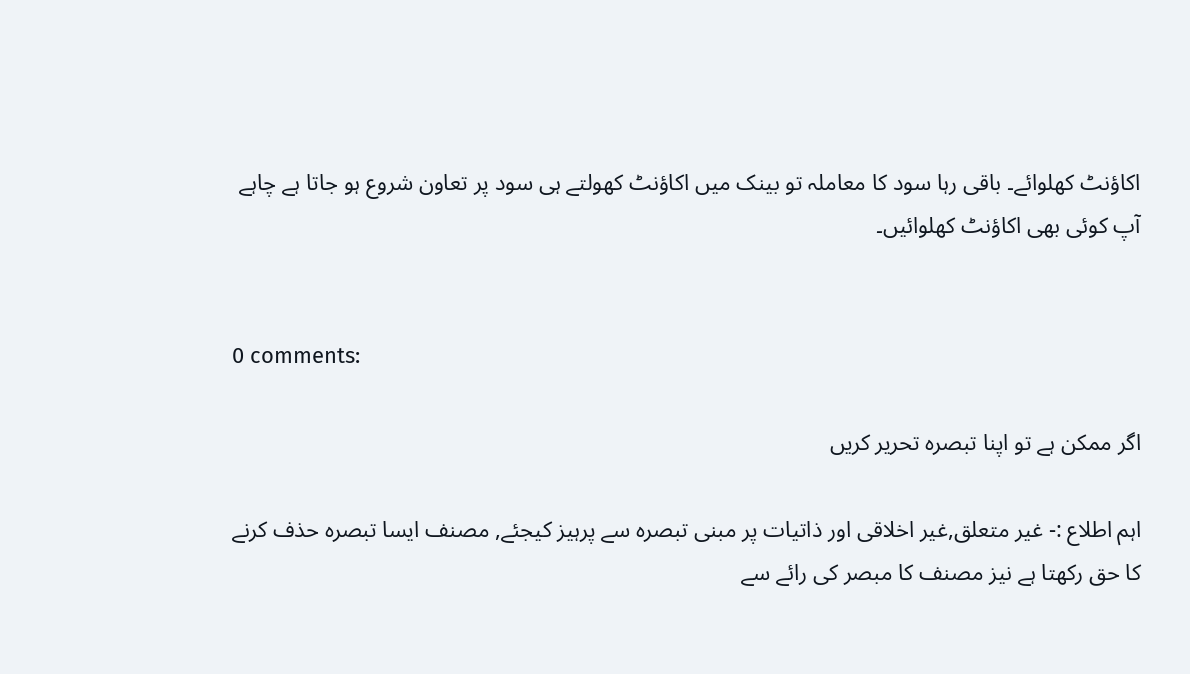اکاؤنٹ کھلوائے۔ باقی رہا سود کا معاملہ تو بینک میں اکاؤنٹ کھولتے ہی سود پر تعاون شروع ہو جاتا ہے چاہے آپ کوئی بھی اکاؤنٹ کھلوائیں۔


0 comments:

اگر ممکن ہے تو اپنا تبصرہ تحریر کریں

اہم اطلاع :- غیر متعلق,غیر اخلاقی اور ذاتیات پر مبنی تبصرہ سے پرہیز کیجئے, مصنف ایسا تبصرہ حذف کرنے کا حق رکھتا ہے نیز مصنف کا مبصر کی رائے سے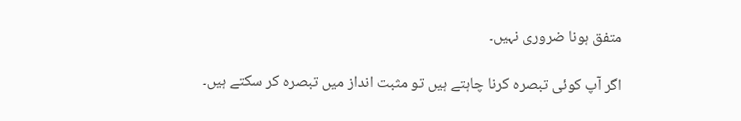متفق ہونا ضروری نہیں۔

اگر آپ کوئی تبصرہ کرنا چاہتے ہیں تو مثبت انداز میں تبصرہ کر سکتے ہیں۔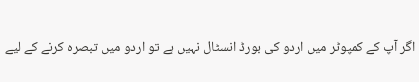اگر آپ کے کمپوٹر میں اردو کی بورڈ انسٹال نہیں ہے تو اردو میں تبصرہ کرنے کے لیے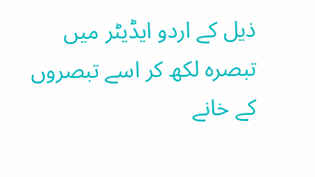ذیل کے اردو ایڈیٹر میں تبصرہ لکھ کر اسے تبصروں کے خانے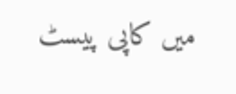میں کاپی پیسٹ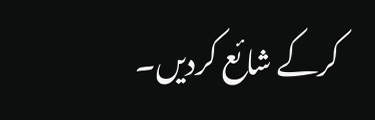کرکے شائع کردیں۔